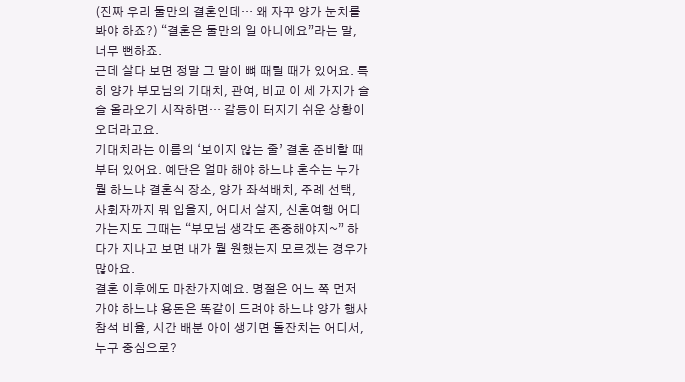(진짜 우리 둘만의 결혼인데… 왜 자꾸 양가 눈치를 봐야 하죠?) “결혼은 둘만의 일 아니에요”라는 말, 너무 뻔하죠.
근데 살다 보면 정말 그 말이 뼈 때릴 때가 있어요. 특히 양가 부모님의 기대치, 관여, 비교 이 세 가지가 슬슬 올라오기 시작하면… 갈등이 터지기 쉬운 상황이 오더라고요.
기대치라는 이름의 ‘보이지 않는 줄’ 결혼 준비할 때부터 있어요. 예단은 얼마 해야 하느냐 혼수는 누가 뭘 하느냐 결혼식 장소, 양가 좌석배치, 주례 선택, 사회자까지 뭐 입을지, 어디서 살지, 신혼여행 어디 가는지도 그때는 “부모님 생각도 존중해야지~” 하다가 지나고 보면 내가 뭘 원했는지 모르겠는 경우가 많아요.
결혼 이후에도 마찬가지예요. 명절은 어느 쪽 먼저 가야 하느냐 용돈은 똑같이 드려야 하느냐 양가 행사 참석 비율, 시간 배분 아이 생기면 돌잔치는 어디서, 누구 중심으로?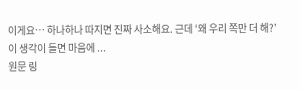이게요… 하나하나 따지면 진짜 사소해요. 근데 ‘왜 우리 쪽만 더 해?’
이 생각이 들면 마음에 ...
원문 링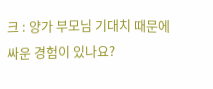크 : 양가 부모님 기대치 때문에 싸운 경험이 있나요?